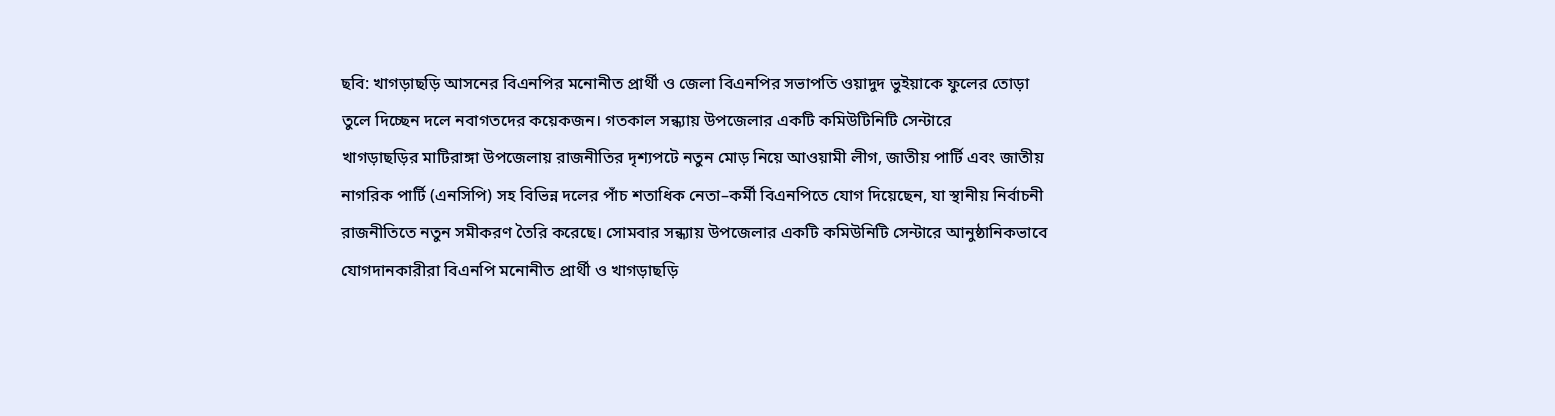ছবি: খাগড়াছড়ি আসনের বিএনপির মনোনীত প্রার্থী ও জেলা বিএনপির সভাপতি ওয়াদুদ ভুইয়াকে ফুলের তোড়া তুলে দিচ্ছেন দলে নবাগতদের কয়েকজন। গতকাল সন্ধ্যায় উপজেলার একটি কমিউটিনিটি সেন্টারে
খাগড়াছড়ির মাটিরাঙ্গা উপজেলায় রাজনীতির দৃশ্যপটে নতুন মোড় নিয়ে আওয়ামী লীগ, জাতীয় পার্টি এবং জাতীয় নাগরিক পার্টি (এনসিপি) সহ বিভিন্ন দলের পাঁচ শতাধিক নেতা–কর্মী বিএনপিতে যোগ দিয়েছেন, যা স্থানীয় নির্বাচনী রাজনীতিতে নতুন সমীকরণ তৈরি করেছে। সোমবার সন্ধ্যায় উপজেলার একটি কমিউনিটি সেন্টারে আনুষ্ঠানিকভাবে যোগদানকারীরা বিএনপি মনোনীত প্রার্থী ও খাগড়াছড়ি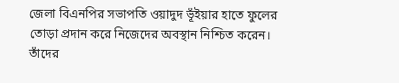জেলা বিএনপির সভাপতি ওয়াদুদ ভূঁইয়ার হাতে ফুলের তোড়া প্রদান করে নিজেদের অবস্থান নিশ্চিত করেন। তাঁদের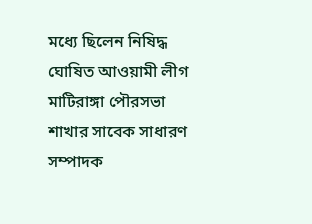মধ্যে ছিলেন নিষিদ্ধ ঘোষিত আওয়ামী লীগ মাটিরাঙ্গা পৌরসভা শাখার সাবেক সাধারণ সম্পাদক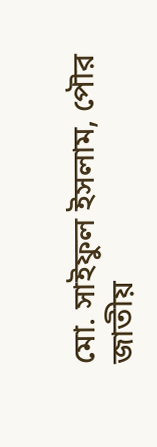মো. সাইফুল ইসলাম, পৌর জাতীয়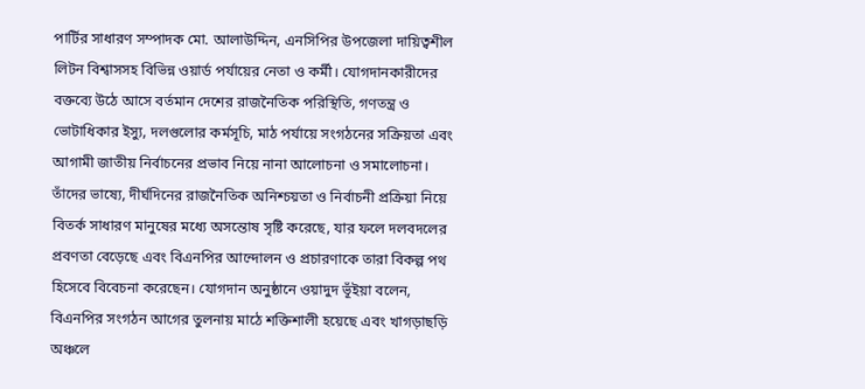পার্টির সাধারণ সম্পাদক মো. আলাউদ্দিন, এনসিপির উপজেলা দায়িত্বশীল লিটন বিশ্বাসসহ বিভিন্ন ওয়ার্ড পর্যায়ের নেতা ও কর্মী। যোগদানকারীদের বক্তব্যে উঠে আসে বর্তমান দেশের রাজনৈতিক পরিস্থিতি, গণতন্ত্র ও ভোটাধিকার ইস্যু, দলগুলোর কর্মসূচি, মাঠ পর্যায়ে সংগঠনের সক্রিয়তা এবং আগামী জাতীয় নির্বাচনের প্রভাব নিয়ে নানা আলোচনা ও সমালোচনা। তাঁদের ভাষ্যে, দীর্ঘদিনের রাজনৈতিক অনিশ্চয়তা ও নির্বাচনী প্রক্রিয়া নিয়ে বিতর্ক সাধারণ মানুষের মধ্যে অসন্তোষ সৃষ্টি করেছে, যার ফলে দলবদলের প্রবণতা বেড়েছে এবং বিএনপির আন্দোলন ও প্রচারণাকে তারা বিকল্প পথ হিসেবে বিবেচনা করেছেন। যোগদান অনুষ্ঠানে ওয়াদুদ ভূঁইয়া বলেন, বিএনপির সংগঠন আগের তুলনায় মাঠে শক্তিশালী হয়েছে এবং খাগড়াছড়ি অঞ্চলে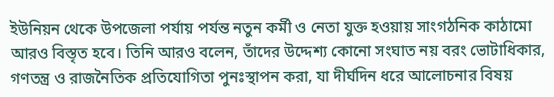ইউনিয়ন থেকে উপজেলা পর্যায় পর্যন্ত নতুন কর্মী ও নেতা যুক্ত হওয়ায় সাংগঠনিক কাঠামো আরও বিস্তৃত হবে। তিনি আরও বলেন, তাঁদের উদ্দেশ্য কোনো সংঘাত নয় বরং ভোটাধিকার, গণতন্ত্র ও রাজনৈতিক প্রতিযোগিতা পুনঃস্থাপন করা, যা দীর্ঘদিন ধরে আলোচনার বিষয়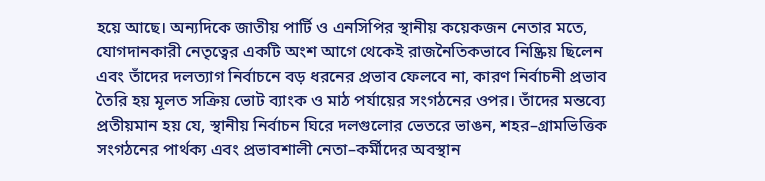হয়ে আছে। অন্যদিকে জাতীয় পার্টি ও এনসিপির স্থানীয় কয়েকজন নেতার মতে, যোগদানকারী নেতৃত্বের একটি অংশ আগে থেকেই রাজনৈতিকভাবে নিষ্ক্রিয় ছিলেন এবং তাঁদের দলত্যাগ নির্বাচনে বড় ধরনের প্রভাব ফেলবে না, কারণ নির্বাচনী প্রভাব তৈরি হয় মূলত সক্রিয় ভোট ব্যাংক ও মাঠ পর্যায়ের সংগঠনের ওপর। তাঁদের মন্তব্যে প্রতীয়মান হয় যে, স্থানীয় নির্বাচন ঘিরে দলগুলোর ভেতরে ভাঙন, শহর–গ্রামভিত্তিক সংগঠনের পার্থক্য এবং প্রভাবশালী নেতা–কর্মীদের অবস্থান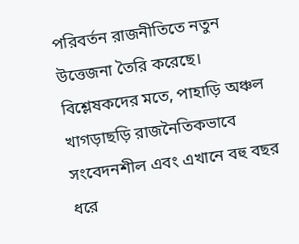পরিবর্তন রাজনীতিতে নতুন উত্তেজনা তৈরি করেছে। বিশ্লেষকদের মতে, পাহাড়ি অঞ্চল খাগড়াছড়ি রাজনৈতিকভাবে সংবেদনশীল এবং এখানে বহু বছর ধরে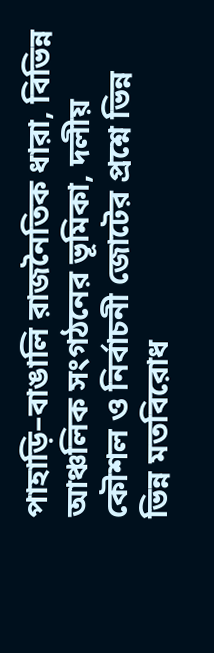পাহাড়ি–বাঙালি রাজনৈতিক ধারা, বিভিন্ন আঞ্চলিক সংগঠনের ভূমিকা, দলীয় কৌশল ও নির্বাচনী জোটের প্রশ্নে ভিন্ন ভিন্ন মতবিরোধ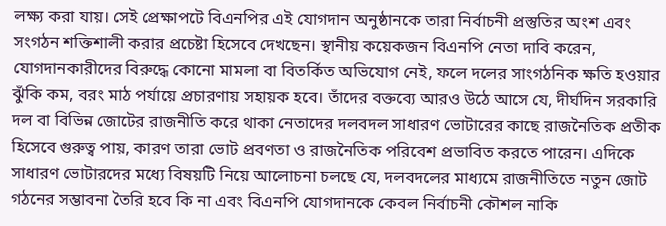লক্ষ্য করা যায়। সেই প্রেক্ষাপটে বিএনপির এই যোগদান অনুষ্ঠানকে তারা নির্বাচনী প্রস্তুতির অংশ এবং সংগঠন শক্তিশালী করার প্রচেষ্টা হিসেবে দেখছেন। স্থানীয় কয়েকজন বিএনপি নেতা দাবি করেন, যোগদানকারীদের বিরুদ্ধে কোনো মামলা বা বিতর্কিত অভিযোগ নেই, ফলে দলের সাংগঠনিক ক্ষতি হওয়ার ঝুঁকি কম, বরং মাঠ পর্যায়ে প্রচারণায় সহায়ক হবে। তাঁদের বক্তব্যে আরও উঠে আসে যে, দীর্ঘদিন সরকারি দল বা বিভিন্ন জোটের রাজনীতি করে থাকা নেতাদের দলবদল সাধারণ ভোটারের কাছে রাজনৈতিক প্রতীক হিসেবে গুরুত্ব পায়, কারণ তারা ভোট প্রবণতা ও রাজনৈতিক পরিবেশ প্রভাবিত করতে পারেন। এদিকে সাধারণ ভোটারদের মধ্যে বিষয়টি নিয়ে আলোচনা চলছে যে, দলবদলের মাধ্যমে রাজনীতিতে নতুন জোট গঠনের সম্ভাবনা তৈরি হবে কি না এবং বিএনপি যোগদানকে কেবল নির্বাচনী কৌশল নাকি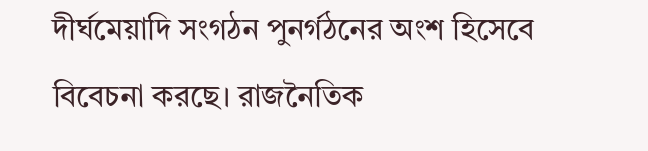দীর্ঘমেয়াদি সংগঠন পুনর্গঠনের অংশ হিসেবে বিবেচনা করছে। রাজনৈতিক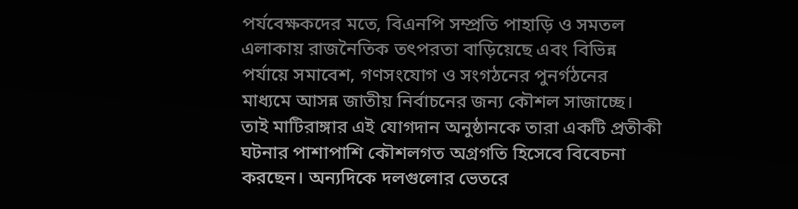পর্যবেক্ষকদের মতে, বিএনপি সম্প্রতি পাহাড়ি ও সমতল এলাকায় রাজনৈতিক তৎপরতা বাড়িয়েছে এবং বিভিন্ন পর্যায়ে সমাবেশ, গণসংযোগ ও সংগঠনের পুনর্গঠনের মাধ্যমে আসন্ন জাতীয় নির্বাচনের জন্য কৌশল সাজাচ্ছে। তাই মাটিরাঙ্গার এই যোগদান অনুষ্ঠানকে তারা একটি প্রতীকী ঘটনার পাশাপাশি কৌশলগত অগ্রগতি হিসেবে বিবেচনা করছেন। অন্যদিকে দলগুলোর ভেতরে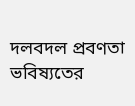দলবদল প্রবণতা ভবিষ্যতের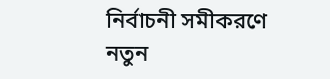নির্বাচনী সমীকরণে নতুন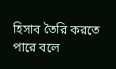হিসাব তৈরি করতে পারে বলে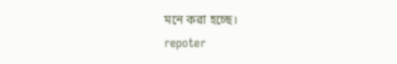মনে করা হচ্ছে।
repoter